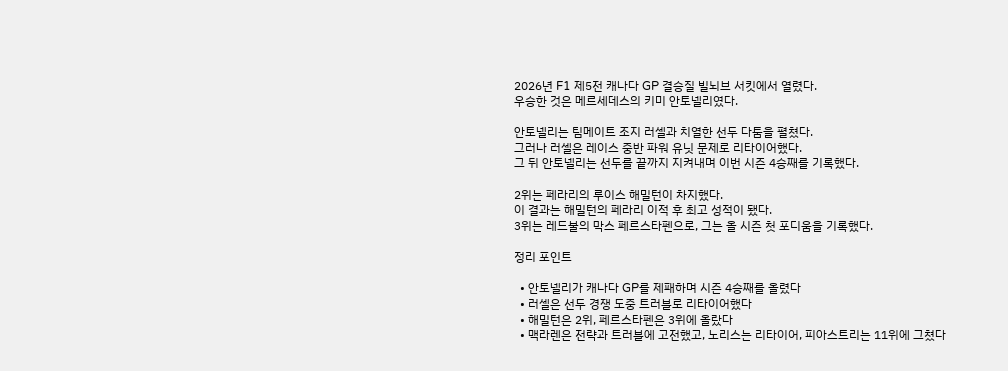2026년 F1 제5전 캐나다 GP 결승질 빌뇌브 서킷에서 열렸다.
우승한 것은 메르세데스의 키미 안토넬리였다.

안토넬리는 팀메이트 조지 러셀과 치열한 선두 다툼을 펼쳤다.
그러나 러셀은 레이스 중반 파워 유닛 문제로 리타이어했다.
그 뒤 안토넬리는 선두를 끝까지 지켜내며 이번 시즌 4승째를 기록했다.

2위는 페라리의 루이스 해밀턴이 차지했다.
이 결과는 해밀턴의 페라리 이적 후 최고 성적이 됐다.
3위는 레드불의 막스 페르스타펜으로, 그는 올 시즌 첫 포디움을 기록했다.

정리 포인트

  • 안토넬리가 캐나다 GP를 제패하며 시즌 4승째를 올렸다
  • 러셀은 선두 경쟁 도중 트러블로 리타이어했다
  • 해밀턴은 2위, 페르스타펜은 3위에 올랐다
  • 맥라렌은 전략과 트러블에 고전했고, 노리스는 리타이어, 피아스트리는 11위에 그쳤다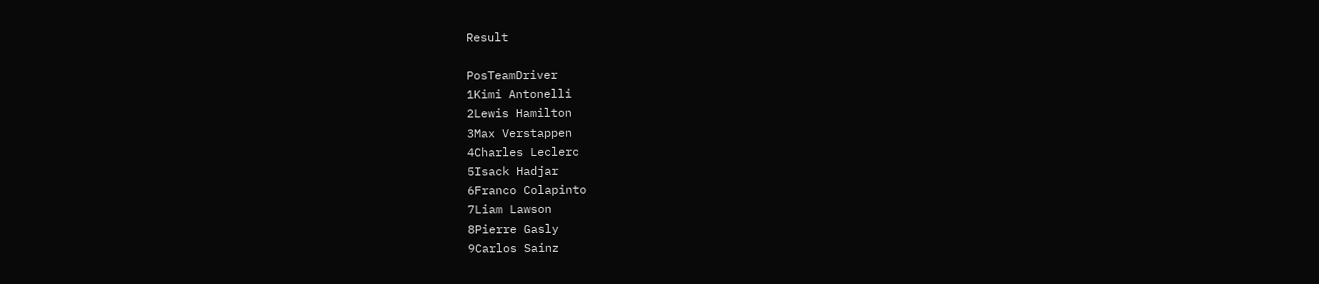Result

PosTeamDriver
1Kimi Antonelli
2Lewis Hamilton
3Max Verstappen
4Charles Leclerc
5Isack Hadjar
6Franco Colapinto
7Liam Lawson
8Pierre Gasly
9Carlos Sainz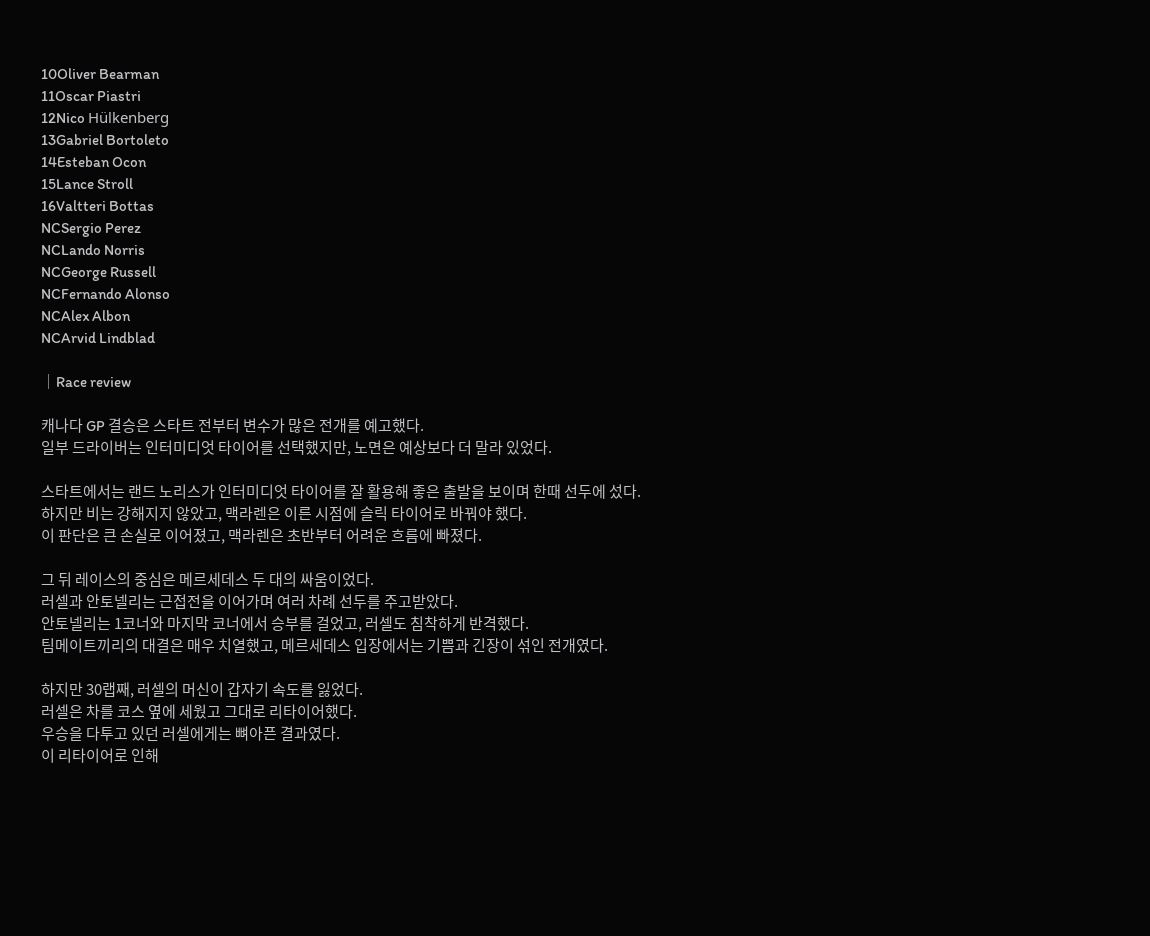10Oliver Bearman
11Oscar Piastri
12Nico Hülkenberg
13Gabriel Bortoleto
14Esteban Ocon
15Lance Stroll
16Valtteri Bottas
NCSergio Perez
NCLando Norris
NCGeorge Russell
NCFernando Alonso
NCAlex Albon
NCArvid Lindblad

│Race review

캐나다 GP 결승은 스타트 전부터 변수가 많은 전개를 예고했다.
일부 드라이버는 인터미디엇 타이어를 선택했지만, 노면은 예상보다 더 말라 있었다.

스타트에서는 랜드 노리스가 인터미디엇 타이어를 잘 활용해 좋은 출발을 보이며 한때 선두에 섰다.
하지만 비는 강해지지 않았고, 맥라렌은 이른 시점에 슬릭 타이어로 바꿔야 했다.
이 판단은 큰 손실로 이어졌고, 맥라렌은 초반부터 어려운 흐름에 빠졌다.

그 뒤 레이스의 중심은 메르세데스 두 대의 싸움이었다.
러셀과 안토넬리는 근접전을 이어가며 여러 차례 선두를 주고받았다.
안토넬리는 1코너와 마지막 코너에서 승부를 걸었고, 러셀도 침착하게 반격했다.
팀메이트끼리의 대결은 매우 치열했고, 메르세데스 입장에서는 기쁨과 긴장이 섞인 전개였다.

하지만 30랩째, 러셀의 머신이 갑자기 속도를 잃었다.
러셀은 차를 코스 옆에 세웠고 그대로 리타이어했다.
우승을 다투고 있던 러셀에게는 뼈아픈 결과였다.
이 리타이어로 인해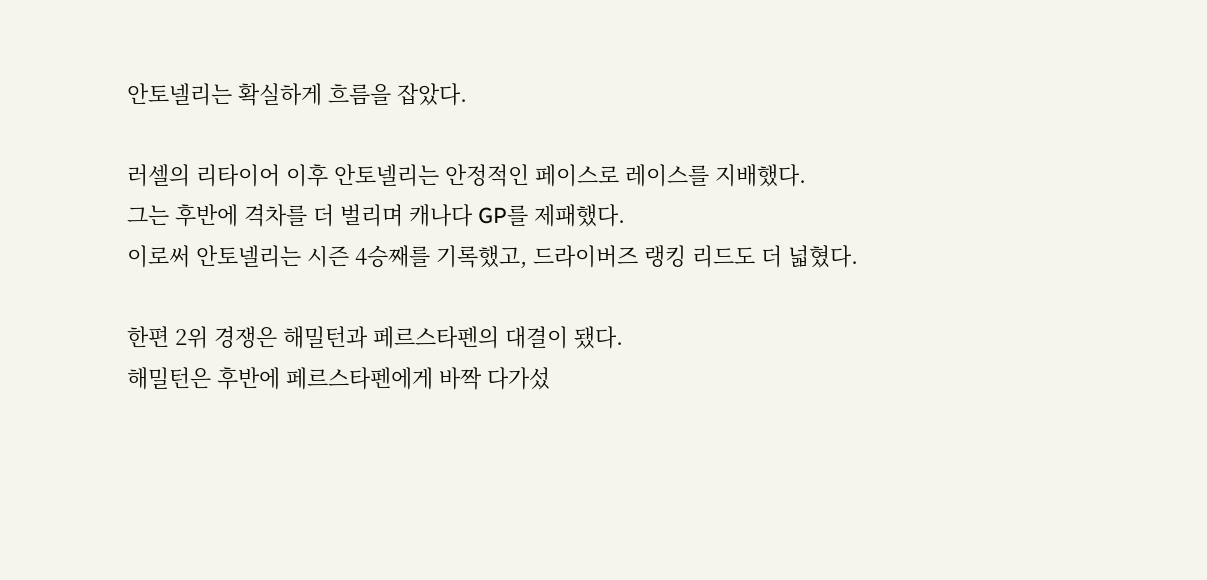안토넬리는 확실하게 흐름을 잡았다.

러셀의 리타이어 이후 안토넬리는 안정적인 페이스로 레이스를 지배했다.
그는 후반에 격차를 더 벌리며 캐나다 GP를 제패했다.
이로써 안토넬리는 시즌 4승째를 기록했고, 드라이버즈 랭킹 리드도 더 넓혔다.

한편 2위 경쟁은 해밀턴과 페르스타펜의 대결이 됐다.
해밀턴은 후반에 페르스타펜에게 바짝 다가섰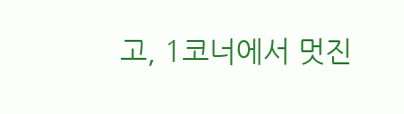고, 1코너에서 멋진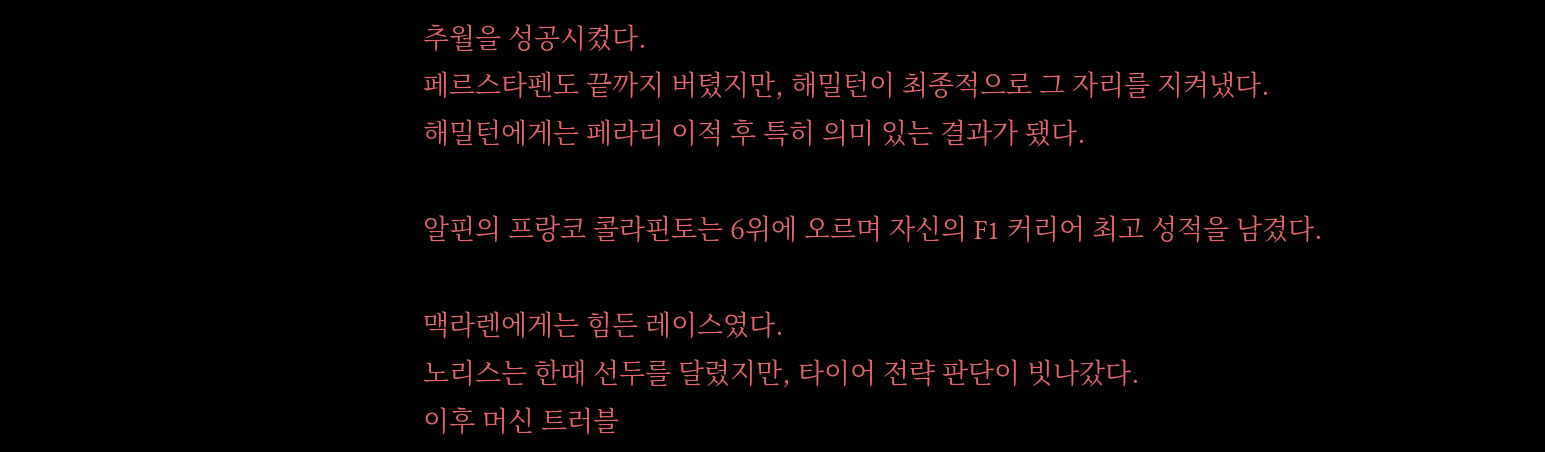추월을 성공시켰다.
페르스타펜도 끝까지 버텼지만, 해밀턴이 최종적으로 그 자리를 지켜냈다.
해밀턴에게는 페라리 이적 후 특히 의미 있는 결과가 됐다.

알핀의 프랑코 콜라핀토는 6위에 오르며 자신의 F1 커리어 최고 성적을 남겼다.

맥라렌에게는 힘든 레이스였다.
노리스는 한때 선두를 달렸지만, 타이어 전략 판단이 빗나갔다.
이후 머신 트러블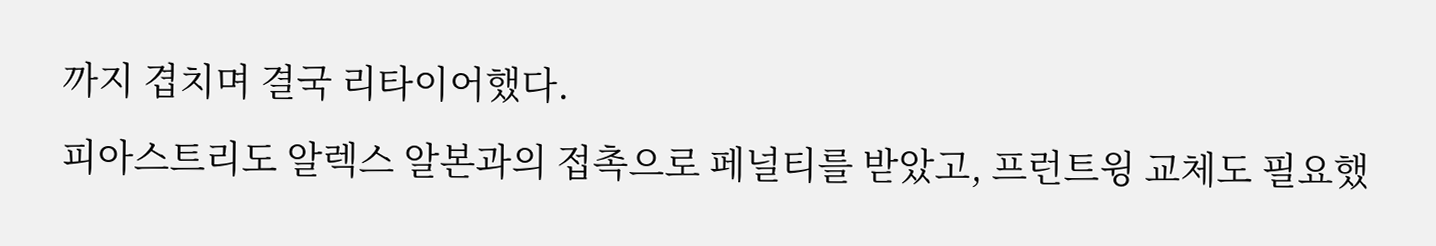까지 겹치며 결국 리타이어했다.
피아스트리도 알렉스 알본과의 접촉으로 페널티를 받았고, 프런트윙 교체도 필요했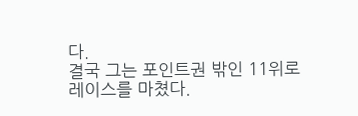다.
결국 그는 포인트권 밖인 11위로 레이스를 마쳤다.